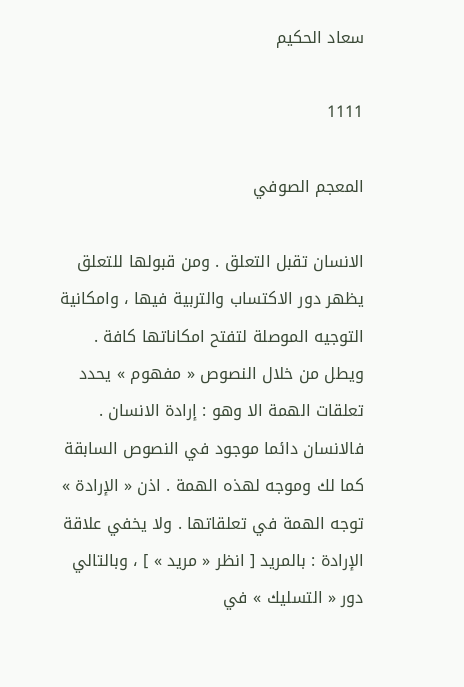سعاد الحكيم

1111

المعجم الصوفي

الانسان تقبل التعلق . ومن قبولها للتعلق يظهر دور الاكتساب والتربية فيها ، وامكانية التوجيه الموصلة لتفتح امكاناتها كافة . ويطل من خلال النصوص « مفهوم » يحدد تعلقات الهمة الا وهو : إرادة الانسان . فالانسان دائما موجود في النصوص السابقة كما لك وموجه لهذه الهمة . اذن « الإرادة » توجه الهمة في تعلقاتها . ولا يخفي علاقة الإرادة : بالمريد [ انظر « مريد » ] ، وبالتالي دور « التسليك » في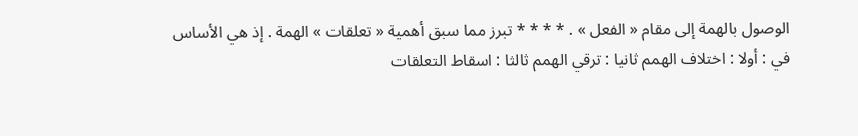الوصول بالهمة إلى مقام « الفعل » . * * * * تبرز مما سبق أهمية « تعلقات » الهمة . إذ هي الأساس في : أولا : اختلاف الهمم ثانيا : ترقي الهمم ثالثا : اسقاط التعلقات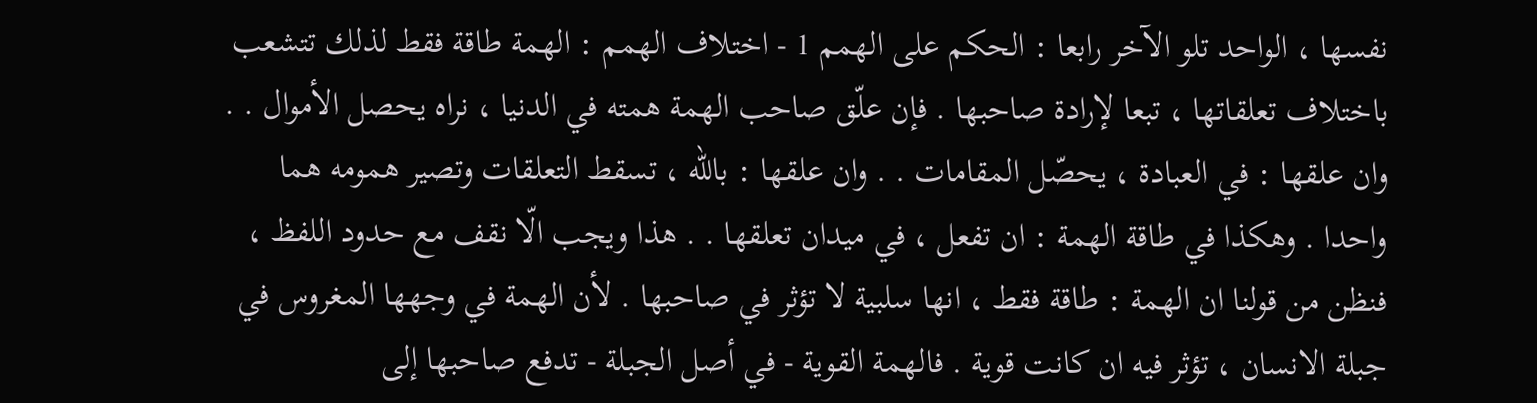نفسها ، الواحد تلو الآخر رابعا : الحكم على الهمم 1 - اختلاف الهمم : الهمة طاقة فقط لذلك تتشعب باختلاف تعلقاتها ، تبعا لإرادة صاحبها . فإن علّق صاحب الهمة همته في الدنيا ، نراه يحصل الأموال . . وان علقها : في العبادة ، يحصّل المقامات . . وان علقها : باللّه ، تسقط التعلقات وتصير همومه هما واحدا . وهكذا في طاقة الهمة : ان تفعل ، في ميدان تعلقها . . هذا ويجب الّا نقف مع حدود اللفظ ، فنظن من قولنا ان الهمة : طاقة فقط ، انها سلبية لا تؤثر في صاحبها . لأن الهمة في وجهها المغروس في جبلة الانسان ، تؤثر فيه ان كانت قوية . فالهمة القوية - في أصل الجبلة - تدفع صاحبها إلى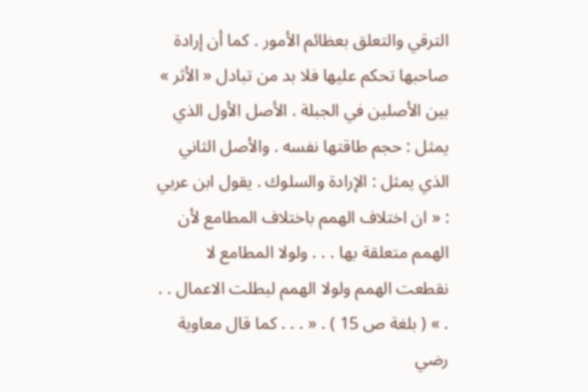الترقي والتعلق بعظائم الأمور . كما أن إرادة صاحبها تحكم عليها فلا بد من تبادل « الأثر » بين الأصلين في الجبلة . الأصل الأول الذي يمثل : حجم طاقتها نفسه . والأصل الثاني الذي يمثل : الإرادة والسلوك . يقول ابن عربي : « ان اختلاف الهمم باختلاف المطامع لأن الهمم متعلقة بها . . . ولولا المطامع لا نقطعت الهمم ولولا الهمم لبطلت الاعمال . . . » ( بلغة ص 15 ) . « . . . كما قال معاوية رضي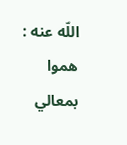اللّه عنه : هموا بمعالي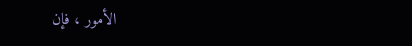الأمور ، فإن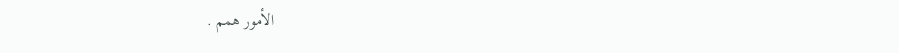الأمور همم .